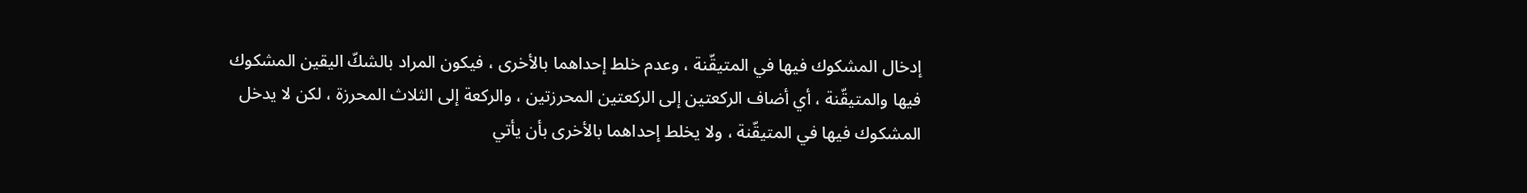إدخال المشكوك فيها في المتيقّنة ، وعدم خلط إحداهما بالأخرى ، فيكون المراد بالشكّ اليقين المشكوك فيها والمتيقّنة ، أي أضاف الركعتين إلى الركعتين المحرزتين ، والركعة إلى الثلاث المحرزة ، لكن لا يدخل المشكوك فيها في المتيقّنة ، ولا يخلط إحداهما بالأخرى بأن يأتي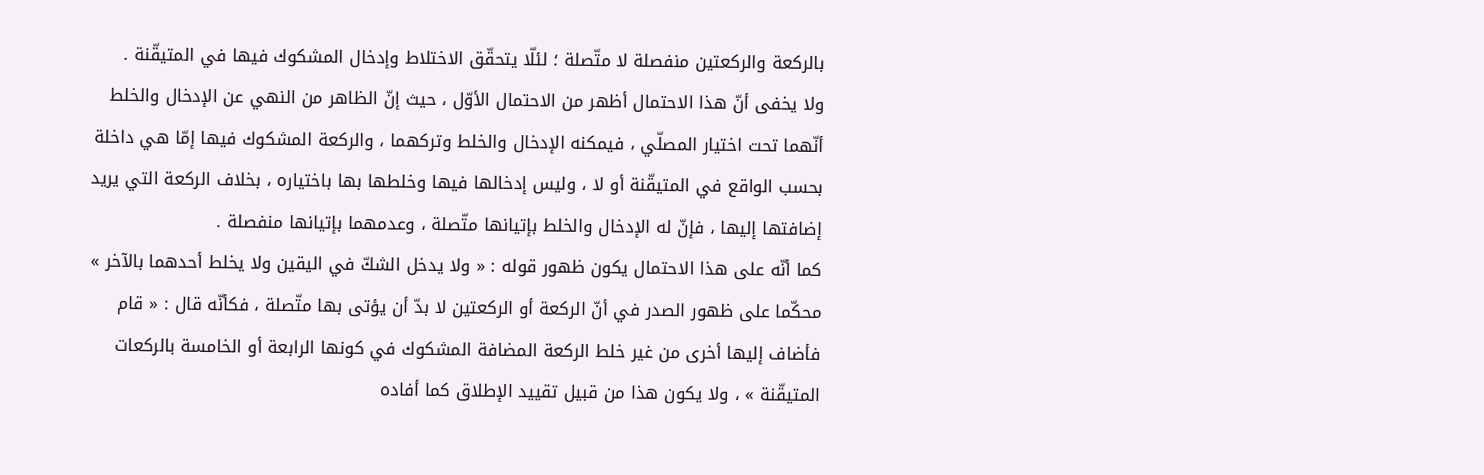بالركعة والركعتين منفصلة لا متّصلة ؛ لئلّا يتحقّق الاختلاط وإدخال المشكوك فيها في المتيقّنة .
ولا يخفى أنّ هذا الاحتمال أظهر من الاحتمال الأوّل ، حيث إنّ الظاهر من النهي عن الإدخال والخلط أنّهما تحت اختيار المصلّي ، فيمكنه الإدخال والخلط وتركهما ، والركعة المشكوك فيها إمّا هي داخلة بحسب الواقع في المتيقّنة أو لا ، وليس إدخالها فيها وخلطها بها باختياره ، بخلاف الركعة التي يريد إضافتها إليها ، فإنّ له الإدخال والخلط بإتيانها متّصلة ، وعدمهما بإتيانها منفصلة .
كما أنّه على هذا الاحتمال يكون ظهور قوله : « ولا يدخل الشكّ في اليقين ولا يخلط أحدهما بالآخر » محكّما على ظهور الصدر في أنّ الركعة أو الركعتين لا بدّ أن يؤتى بها متّصلة ، فكأنّه قال : « قام فأضاف إليها أخرى من غير خلط الركعة المضافة المشكوك في كونها الرابعة أو الخامسة بالركعات المتيقّنة » ، ولا يكون هذا من قبيل تقييد الإطلاق كما أفاده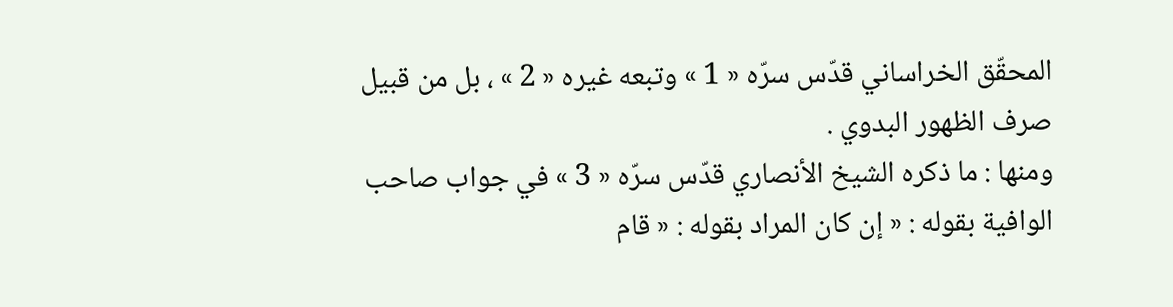المحقّق الخراساني قدّس سرّه « 1 » وتبعه غيره « 2 » ، بل من قبيل صرف الظهور البدوي .
ومنها : ما ذكره الشيخ الأنصاري قدّس سرّه « 3 » في جواب صاحب الوافية بقوله : « إن كان المراد بقوله : « قام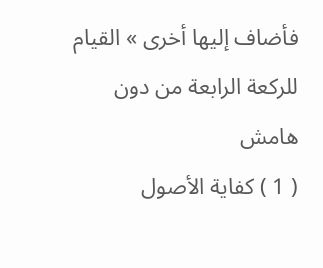فأضاف إليها أخرى » القيام للركعة الرابعة من دون
هامش
( 1 ) كفاية الأصول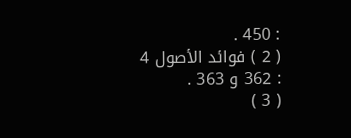: 450 .
( 2 ) فوائد الأصول 4 : 362 و 363 .
( 3 )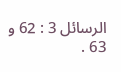الرسائل 3 : 62 و 63 .